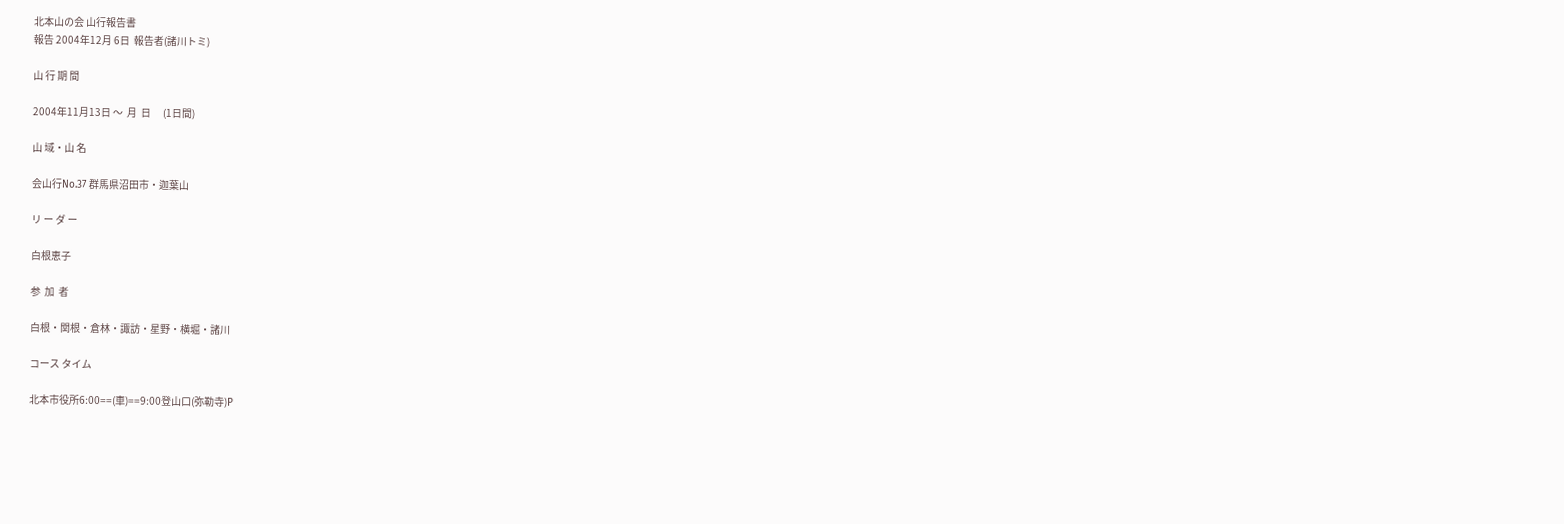北本山の会 山行報告書
報告 2004年12月 6日  報告者(諸川トミ)

山 行 期 間

2004年11月13日 〜  月  日      (1日間)

山 域・山 名

会山行No.37 群馬県沼田市・迦葉山

リ ー ダ ー

白根恵子

参  加  者

白根・関根・倉林・諏訪・星野・横堀・諸川

コース タイム

北本市役所6:00==(車)==9:00登山口(弥勒寺)P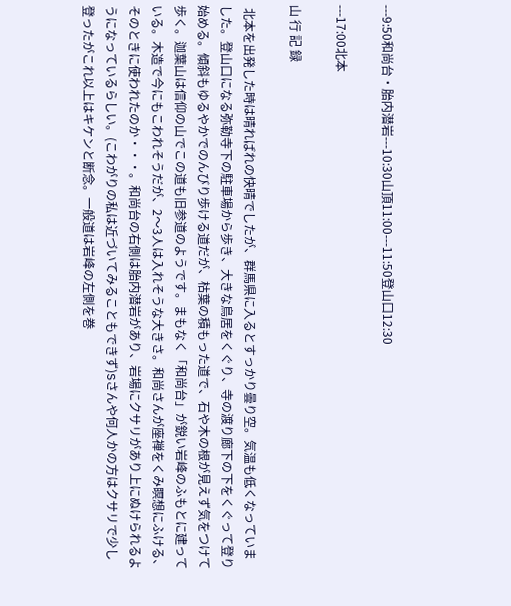---9:50和尚台・胎内潜岩---10:30山頂11:00---11:50登山口12:30

---17:00北本

山 行 記 録

 北本を出発した時は晴ればれの快晴でしたが、群馬県に入るとすっかり曇り空。気温も低くなっていました。登山口になる弥勒寺下の駐車場から歩き、大きな鳥居をくぐり、寺の渡り廊下の下をくぐって登り始める。傾斜もゆるやかでのんびり歩ける道だが、枯葉の積もった道で、石や木の根が見えず気をつけて歩く。迦葉山は信仰の山でこの道も旧参道のようです。まもなく「和尚台」が鋭い岩峰のふもとに建っている。木造で今にもこわれそうだが、2〜3人は入れそうな大きさ。和尚さんが座禅をくみ瞑想にふける、そのときに使われたのか・・・。和尚台の右側は胎内潜岩があり、岩場にクサリがあり上にぬけられるようになっているらしい。(こわがりの私は近づいてみることもできず)Sさんや何人かの方はクサリで少し登ったがこれ以上はキケンと断念。一般道は岩峰の左側を巻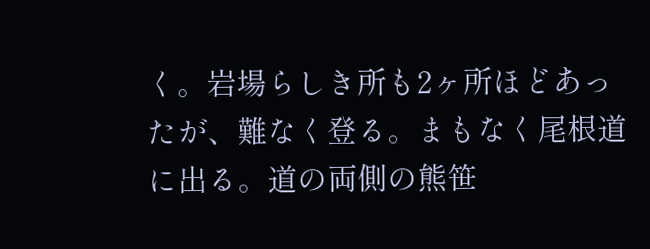く。岩場らしき所も2ヶ所ほどあったが、難なく登る。まもなく尾根道に出る。道の両側の熊笹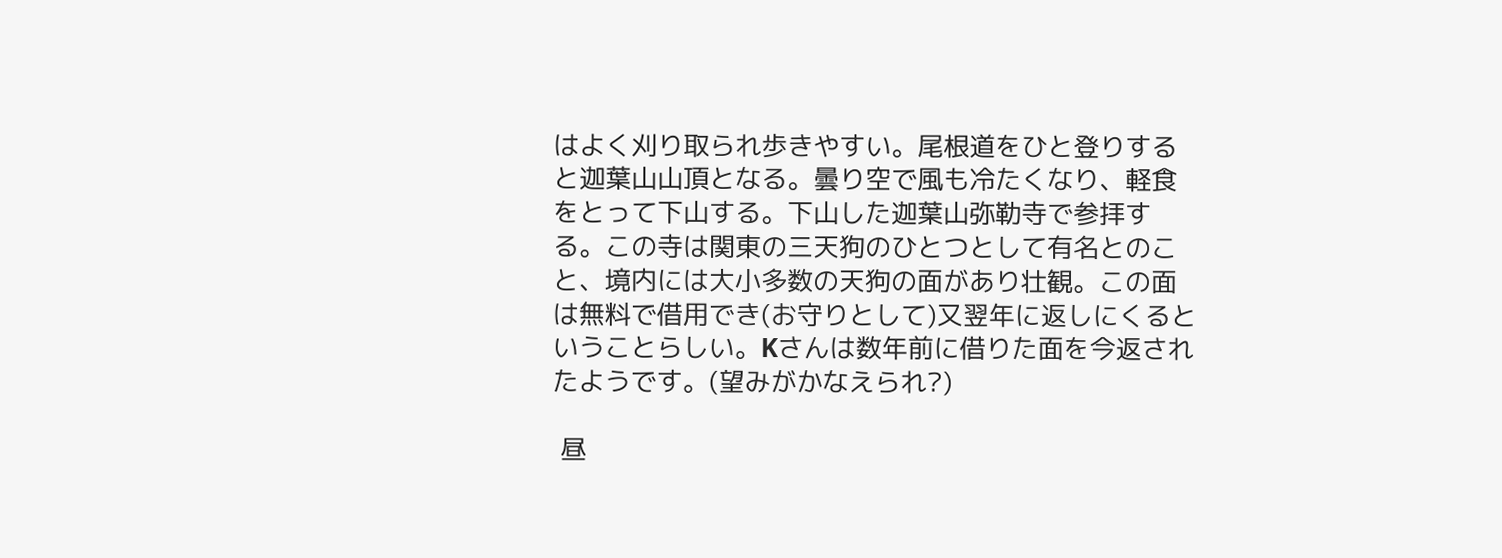はよく刈り取られ歩きやすい。尾根道をひと登りすると迦葉山山頂となる。曇り空で風も冷たくなり、軽食をとって下山する。下山した迦葉山弥勒寺で参拝する。この寺は関東の三天狗のひとつとして有名とのこと、境内には大小多数の天狗の面があり壮観。この面は無料で借用でき(お守りとして)又翌年に返しにくるということらしい。Kさんは数年前に借りた面を今返されたようです。(望みがかなえられ?)

 昼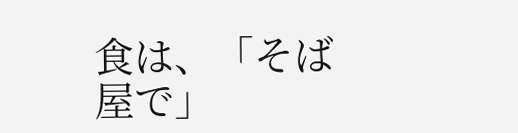食は、「そば屋で」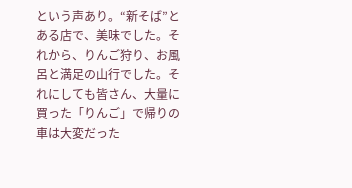という声あり。“新そば”とある店で、美味でした。それから、りんご狩り、お風呂と満足の山行でした。それにしても皆さん、大量に買った「りんご」で帰りの車は大変だった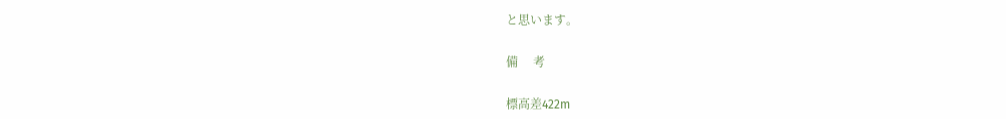と思います。

備     考

標高差422m